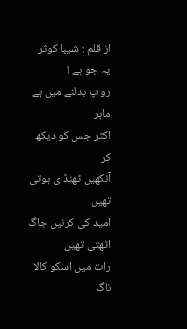از قلم : شیبا کوثر
یہ جو ہے !
رو پ بدلنے میں ہے ماہر
اکثر جس کو دیکھ کر
آنکھیں ٹھنڈ ی ہوتی تھیں
امید کی کرنیں جاگ اٹھتی تھیں
رات میں اسکو کالا ناگ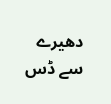دھیرے سے ڈس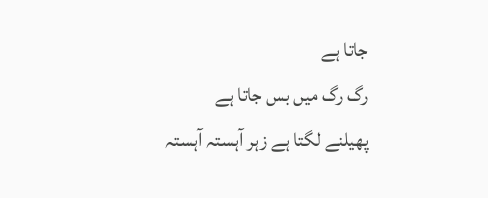جاتا ہے
رگ رگ میں بس جاتا ہے
پھیلنے لگتا ہے زہر آہستہ آہستہ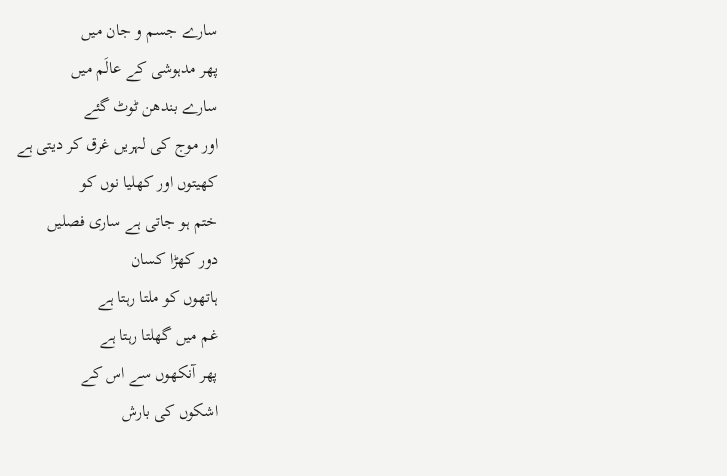سارے جسم و جان میں
پھر مدہوشی کے عالَم میں
سارے بندھن ٹوٹ گئے
اور موج کی لہریں غرق کر دیتی ہے
کھیتوں اور کھلیا نوں کو
ختم ہو جاتی ہے ساری فصلیں
دور کھڑا کسان
ہاتھوں کو ملتا رہتا ہے
غم میں گھلتا رہتا ہے
پھر آنکھوں سے اس کے
اشکوں کی بارش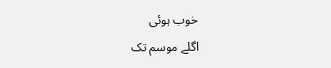خوب ہوئی
اگلے موسم تک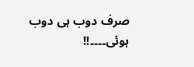صرف دوب ہی دوب ہوئی۔۔۔۔!!